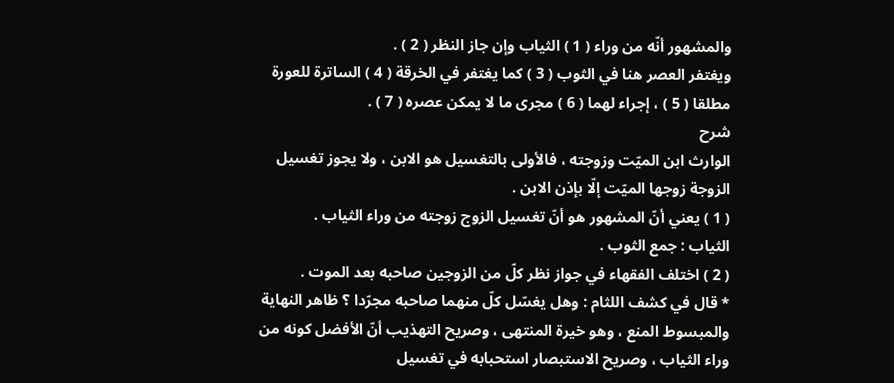والمشهور أنّه من وراء ( 1 ) الثياب وإن جاز النظر ( 2 ) .
ويغتفر العصر هنا في الثوب ( 3 ) كما يغتفر في الخرقة ( 4 ) الساترة للعورة مطلقا ( 5 ) ، إجراء لهما ( 6 ) مجرى ما لا يمكن عصره ( 7 ) .
شرح
الوارث ابن الميّت وزوجته ، فالأولى بالتغسيل هو الابن ، ولا يجوز تغسيل الزوجة زوجها الميّت إلّا بإذن الابن .
( 1 ) يعني أنّ المشهور هو أنّ تغسيل الزوج زوجته من وراء الثياب .
الثياب : جمع الثوب .
( 2 ) اختلف الفقهاء في جواز نظر كلّ من الزوجين صاحبه بعد الموت .
* قال في كشف اللثام : وهل يغسّل كلّ منهما صاحبه مجرّدا ؟ ظاهر النهاية والمبسوط المنع ، وهو خيرة المنتهى ، وصريح التهذيب أنّ الأفضل كونه من وراء الثياب ، وصريح الاستبصار استحبابه في تغسيل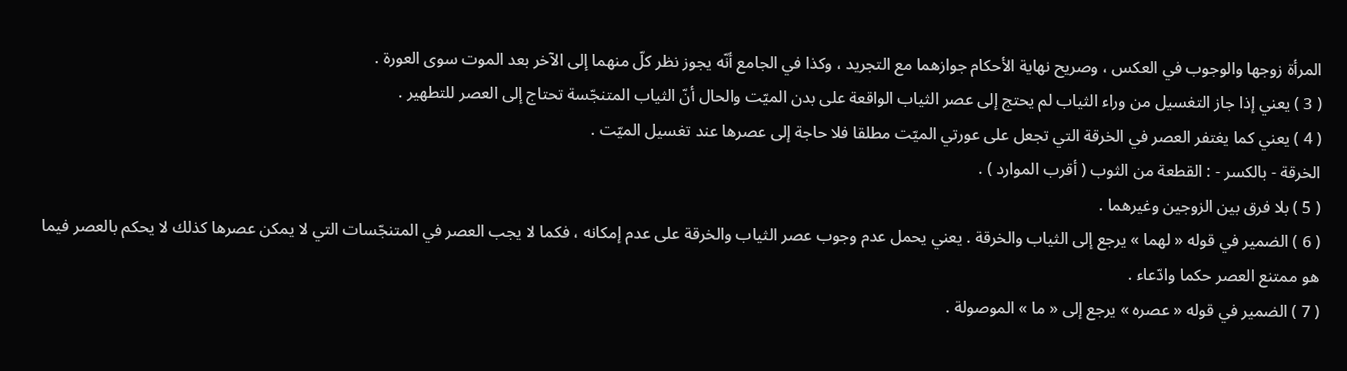المرأة زوجها والوجوب في العكس ، وصريح نهاية الأحكام جوازهما مع التجريد ، وكذا في الجامع أنّه يجوز نظر كلّ منهما إلى الآخر بعد الموت سوى العورة .
( 3 ) يعني إذا جاز التغسيل من وراء الثياب لم يحتج إلى عصر الثياب الواقعة على بدن الميّت والحال أنّ الثياب المتنجّسة تحتاج إلى العصر للتطهير .
( 4 ) يعني كما يغتفر العصر في الخرقة التي تجعل على عورتي الميّت مطلقا فلا حاجة إلى عصرها عند تغسيل الميّت .
الخرقة - بالكسر - : القطعة من الثوب ( أقرب الموارد ) .
( 5 ) بلا فرق بين الزوجين وغيرهما .
( 6 ) الضمير في قوله « لهما » يرجع إلى الثياب والخرقة . يعني يحمل عدم وجوب عصر الثياب والخرقة على عدم إمكانه ، فكما لا يجب العصر في المتنجّسات التي لا يمكن عصرها كذلك لا يحكم بالعصر فيما هو ممتنع العصر حكما وادّعاء .
( 7 ) الضمير في قوله « عصره » يرجع إلى « ما » الموصولة .